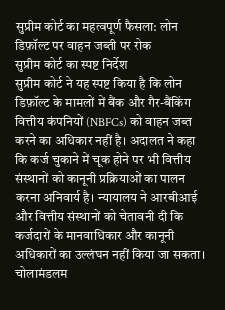सुप्रीम कोर्ट का महत्वपूर्ण फैसला: लोन डिफ़ॉल्ट पर वाहन जब्ती पर रोक
सुप्रीम कोर्ट का स्पष्ट निर्देश
सुप्रीम कोर्ट ने यह स्पष्ट किया है कि लोन डिफ़ॉल्ट के मामलों में बैंक और गैर-बैंकिंग वित्तीय कंपनियों (NBFCs) को वाहन जब्त करने का अधिकार नहीं है। अदालत ने कहा कि कर्ज चुकाने में चूक होने पर भी वित्तीय संस्थानों को कानूनी प्रक्रियाओं का पालन करना अनिवार्य है। न्यायालय ने आरबीआई और वित्तीय संस्थानों को चेतावनी दी कि कर्जदारों के मानवाधिकार और कानूनी अधिकारों का उल्लंघन नहीं किया जा सकता।
चोलामंडलम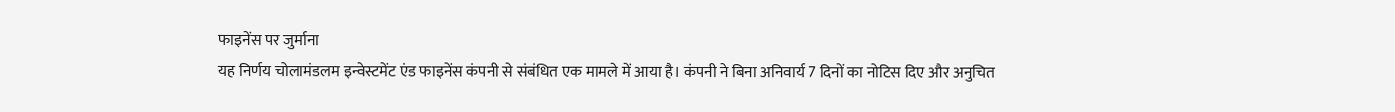फाइनेंस पर जुर्माना
यह निर्णय चोलामंडलम इन्वेस्टमेंट एंड फाइनेंस कंपनी से संबंधित एक मामले में आया है। कंपनी ने बिना अनिवार्य 7 दिनों का नोटिस दिए और अनुचित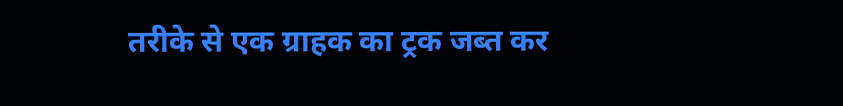तरीके से एक ग्राहक का ट्रक जब्त कर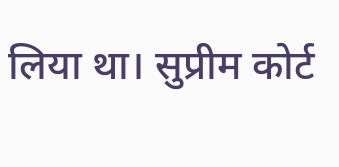लिया था। सुप्रीम कोर्ट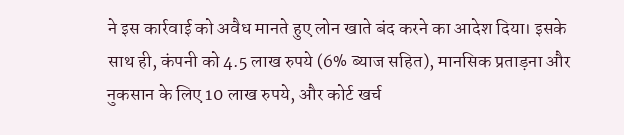ने इस कार्रवाई को अवैध मानते हुए लोन खाते बंद करने का आदेश दिया। इसके साथ ही, कंपनी को 4.5 लाख रुपये (6% ब्याज सहित), मानसिक प्रताड़ना और नुकसान के लिए 10 लाख रुपये, और कोर्ट खर्च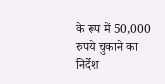के रूप में 50,000 रुपये चुकाने का निर्देश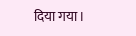दिया गया।